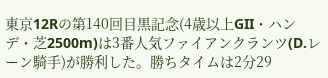東京12Rの第140回目黒記念(4歳以上GII・ハンデ・芝2500m)は3番人気ファイアンクランツ(D.レーン騎手)が勝利した。勝ちタイムは2分29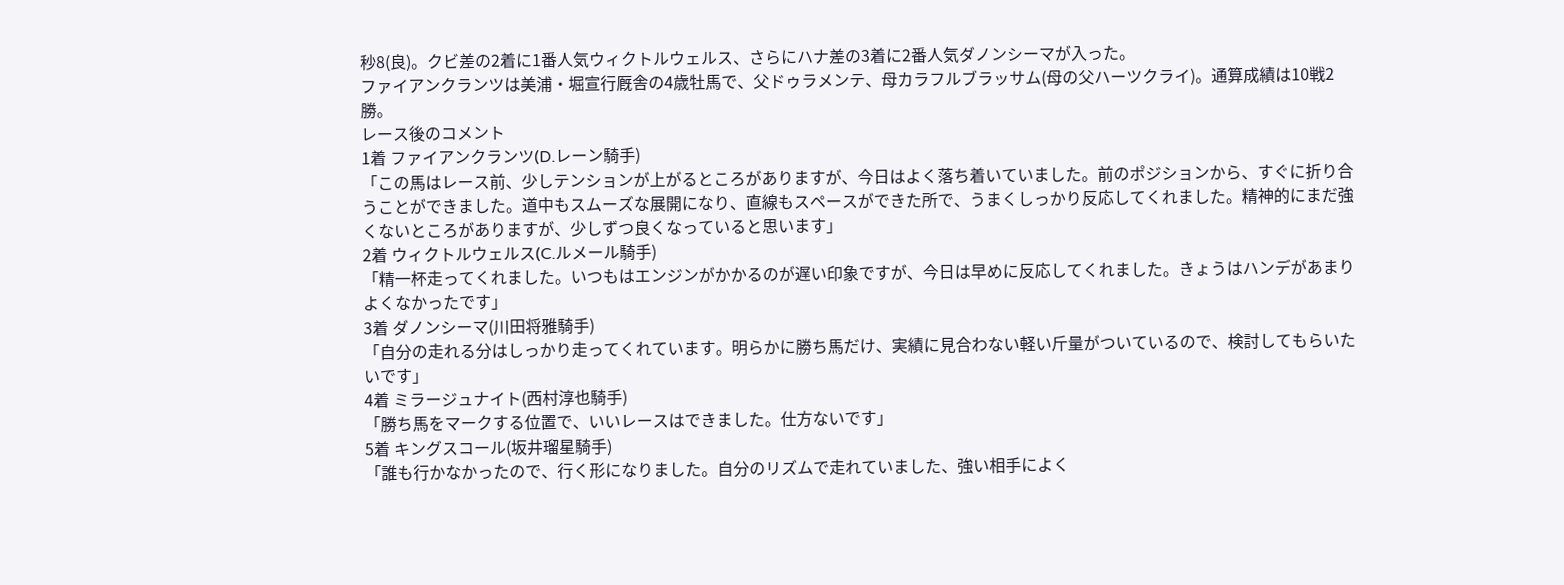秒8(良)。クビ差の2着に1番人気ウィクトルウェルス、さらにハナ差の3着に2番人気ダノンシーマが入った。
ファイアンクランツは美浦・堀宣行厩舎の4歳牡馬で、父ドゥラメンテ、母カラフルブラッサム(母の父ハーツクライ)。通算成績は10戦2勝。
レース後のコメント
1着 ファイアンクランツ(D.レーン騎手)
「この馬はレース前、少しテンションが上がるところがありますが、今日はよく落ち着いていました。前のポジションから、すぐに折り合うことができました。道中もスムーズな展開になり、直線もスペースができた所で、うまくしっかり反応してくれました。精神的にまだ強くないところがありますが、少しずつ良くなっていると思います」
2着 ウィクトルウェルス(C.ルメール騎手)
「精一杯走ってくれました。いつもはエンジンがかかるのが遅い印象ですが、今日は早めに反応してくれました。きょうはハンデがあまりよくなかったです」
3着 ダノンシーマ(川田将雅騎手)
「自分の走れる分はしっかり走ってくれています。明らかに勝ち馬だけ、実績に見合わない軽い斤量がついているので、検討してもらいたいです」
4着 ミラージュナイト(西村淳也騎手)
「勝ち馬をマークする位置で、いいレースはできました。仕方ないです」
5着 キングスコール(坂井瑠星騎手)
「誰も行かなかったので、行く形になりました。自分のリズムで走れていました、強い相手によく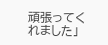頑張ってくれました」